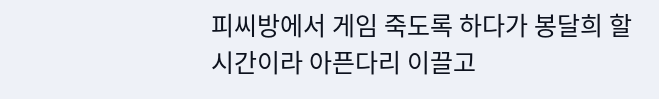피씨방에서 게임 죽도록 하다가 봉달희 할시간이라 아픈다리 이끌고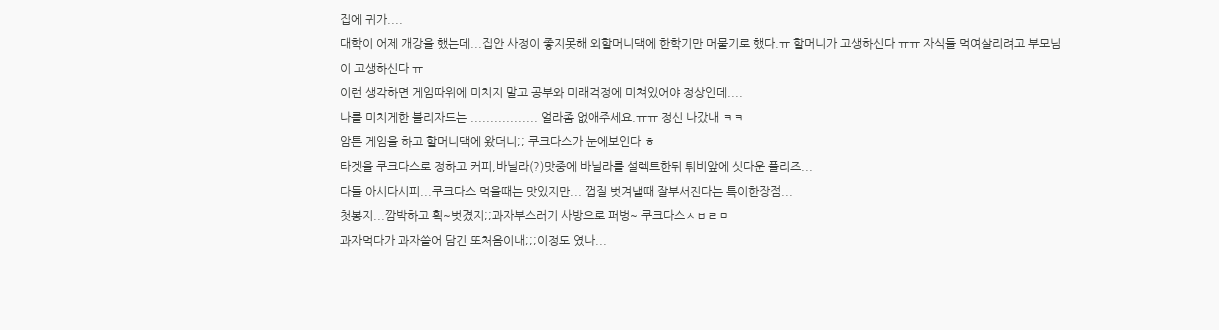집에 귀가....
대학이 어제 개강을 했는데...집안 사정이 좋지못해 외할머니댁에 한학기만 머물기로 했다.ㅠ 할머니가 고생하신다 ㅠㅠ 자식들 먹여살리려고 부모님이 고생하신다 ㅠ
이런 생각하면 게임따위에 미치지 말고 공부와 미래걱정에 미쳐있어야 정상인데....
나를 미치게한 블리자드는 ................. 얼라좀 없애주세요.ㅠㅠ 정신 나갔내 ㅋㅋ
암튼 게임을 하고 할머니댁에 왔더니;; 쿠크다스가 눈에보인다 ㅎ
타겟을 쿠크다스로 정하고 커피,바닐라(?)맛중에 바닐라를 설렉트한뒤 튀비앞에 싯다운 플리즈...
다들 아시다시피...쿠크다스 먹을때는 맛있지만... 껍질 벗겨낼때 잘부서진다는 특이한장점...
첫봉지...깜박하고 획~벗겼지;;과자부스러기 사방으로 퍼벙~ 쿠크다스ㅅㅂㄹㅁ
과자먹다가 과자쓸어 담긴 또처음이내;;;이정도 였나...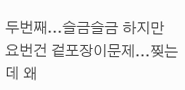두번째...슬금슬금 하지만 요번건 겉포장이문제...찢는데 왜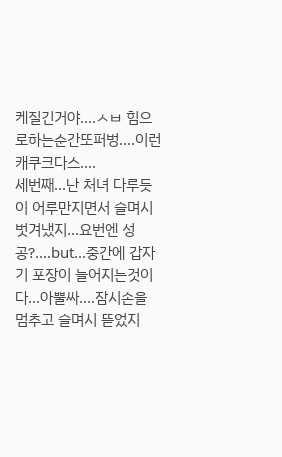케질긴거야....ㅅㅂ 힘으로하는순간또퍼벙....이런 캐쿠크다스....
세번째...난 처녀 다루듯이 어루만지면서 슬며시 벗겨냈지...요번엔 성공?....but...중간에 갑자기 포장이 늘어지는것이다...아뿔싸....잠시손을 멈추고 슬며시 뜯었지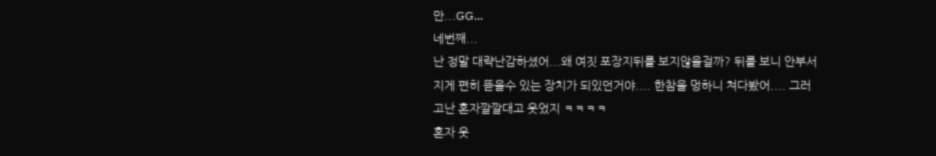만...GG...
네번째...
난 정말 대략난감하셨어...왜 여짓 포장지뒤를 보지않을걸까? 뒤를 보니 안부서지게 편히 뜯을수 있는 장치가 되있던거야.... 한참을 멍하니 쳐다봤어.... 그러고난 혼자깔깔대고 웃었지 ㅋㅋㅋㅋ
혼자 웃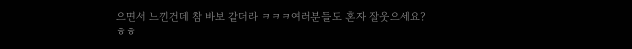으면서 느낀건데 참 바보 같더라 ㅋㅋㅋ여러분들도 혼자 잘웃으세요?ㅎㅎ